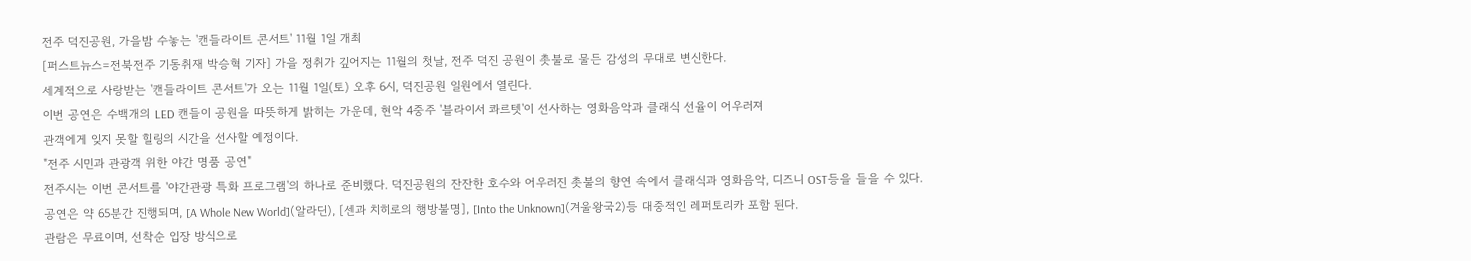전주 덕진공원, 가을밤 수놓는 '캔들라이트 콘서트' 11월 1일 개최
[퍼스트뉴스=전북전주 기동취재 박승혁 기자] 가을 정취가 깊어지는 11월의 첫날, 전주 덕진 공원이 촛불로 물든 감성의 무대로 변신한다.
세계적으로 사랑받는 '캔들라이트 콘서트'가 오는 11월 1일(토) 오후 6시, 덕진공원 일원에서 열린다.
이번 공연은 수백개의 LED 캔들이 공원을 따뜻하게 밝히는 가운데, 현악 4중주 '블라이서 콰르텟'이 선사하는 영화음악과 클래식 선율이 어우러져
관객에게 잊지 못할 힐링의 시간을 선사할 예정이다.
"전주 시민과 관광객 위한 야간 명품 공연"
전주시는 이번 콘서트를 '야간관광 특화 프로그램'의 하나로 준비했다. 덕진공원의 잔잔한 호수와 어우러진 촛불의 향연 속에서 클래식과 영화음악, 디즈니 OST등을 들을 수 있다.
공연은 약 65분간 진행되며, [A Whole New World](알라딘), [센과 치히로의 행방불명], [Into the Unknown](겨울왕국2)등 대중적인 레퍼토리카 포함 된다.
관람은 무료이며, 선착순 입장 방식으로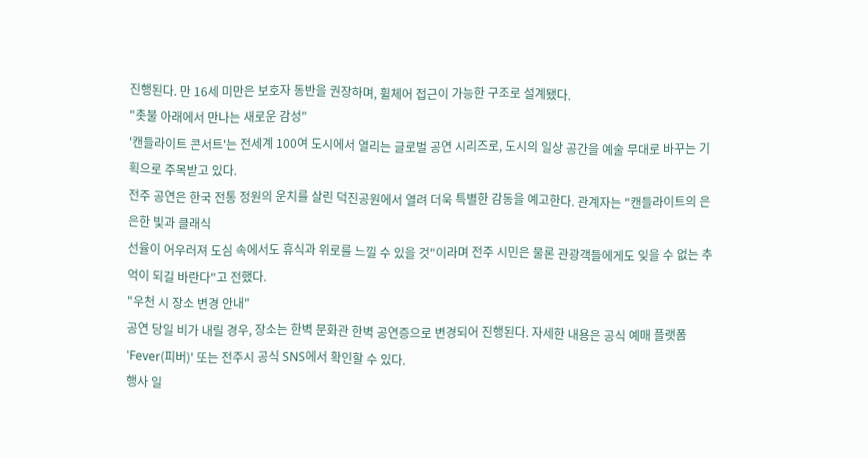진행된다. 만 16세 미만은 보호자 동반을 권장하며, 휠체어 접근이 가능한 구조로 설계됐다.
"촛불 아래에서 만나는 새로운 감성"
'캔들라이트 콘서트'는 전세계 100여 도시에서 열리는 글로벌 공연 시리즈로, 도시의 일상 공간을 예술 무대로 바꾸는 기획으로 주목받고 있다.
전주 공연은 한국 전통 정원의 운치를 살린 덕진공원에서 열려 더욱 특별한 감동을 예고한다. 관계자는 "캔들라이트의 은은한 빛과 클래식
선율이 어우러져 도심 속에서도 휴식과 위로를 느낄 수 있을 것"이라며 전주 시민은 물론 관광객들에게도 잊을 수 없는 추억이 되길 바란다"고 전했다.
"우천 시 장소 변경 안내"
공연 당일 비가 내릴 경우, 장소는 한벽 문화관 한벽 공연증으로 변경되어 진행된다. 자세한 내용은 공식 예매 플랫폼 'Fever(피버)' 또는 전주시 공식 SNS에서 확인할 수 있다.
행사 일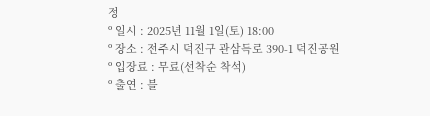정
º 일시 : 2025년 11월 1일(토) 18:00
º 장소 : 전주시 덕진구 관삼득로 390-1 덕진공원
º 입장료 : 무료(선착순 착석)
º 출연 : 블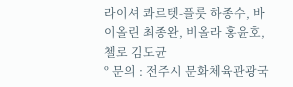라이셔 콰르텟-플룻 하종수, 바이올린 최종완, 비올라 홍윤호, 첼로 김도균
º 문의 : 전주시 문화체육관광국